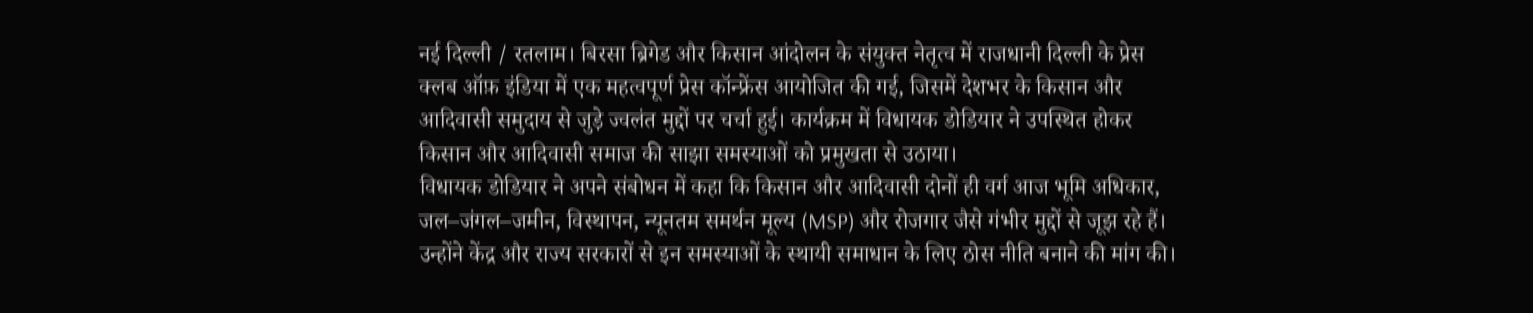नई दिल्ली / रतलाम। बिरसा ब्रिगेड और किसान आंदोलन के संयुक्त नेतृत्व में राजधानी दिल्ली के प्रेस क्लब ऑफ़ इंडिया में एक महत्वपूर्ण प्रेस कॉन्फ्रेंस आयोजित की गई, जिसमें देशभर के किसान और आदिवासी समुदाय से जुड़े ज्वलंत मुद्दों पर चर्चा हुई। कार्यक्रम में विधायक डोडियार ने उपस्थित होकर किसान और आदिवासी समाज की साझा समस्याओं को प्रमुखता से उठाया।
विधायक डोडियार ने अपने संबोधन में कहा कि किसान और आदिवासी दोनों ही वर्ग आज भूमि अधिकार, जल–जंगल–जमीन, विस्थापन, न्यूनतम समर्थन मूल्य (MSP) और रोजगार जैसे गंभीर मुद्दों से जूझ रहे हैं। उन्होंने केंद्र और राज्य सरकारों से इन समस्याओं के स्थायी समाधान के लिए ठोस नीति बनाने की मांग की।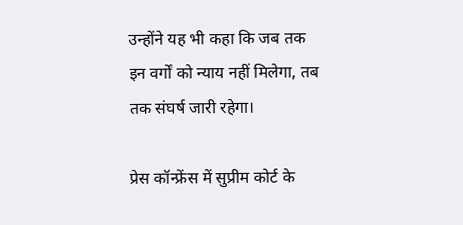उन्होंने यह भी कहा कि जब तक इन वर्गों को न्याय नहीं मिलेगा, तब तक संघर्ष जारी रहेगा।

प्रेस कॉन्फ्रेंस में सुप्रीम कोर्ट के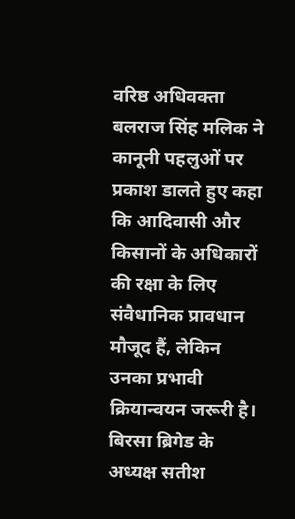वरिष्ठ अधिवक्ता बलराज सिंह मलिक ने कानूनी पहलुओं पर प्रकाश डालते हुए कहा कि आदिवासी और किसानों के अधिकारों की रक्षा के लिए संवैधानिक प्रावधान मौजूद हैं, लेकिन उनका प्रभावी क्रियान्वयन जरूरी है। बिरसा ब्रिगेड के अध्यक्ष सतीश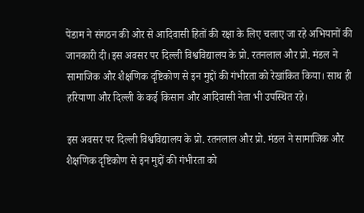पेंडाम ने संगठन की ओर से आदिवासी हितों की रक्षा के लिए चलाए जा रहे अभियानों की जानकारी दी।इस अवसर पर दिल्ली विश्वविद्यालय के प्रो. रतनलाल और प्रो. मंडल ने सामाजिक और शैक्षणिक दृष्टिकोण से इन मुद्दों की गंभीरता को रेखांकित किया। साथ ही हरियाणा और दिल्ली के कई किसान और आदिवासी नेता भी उपस्थित रहे।

इस अवसर पर दिल्ली विश्वविद्यालय के प्रो. रतनलाल और प्रो. मंडल ने सामाजिक और शैक्षणिक दृष्टिकोण से इन मुद्दों की गंभीरता को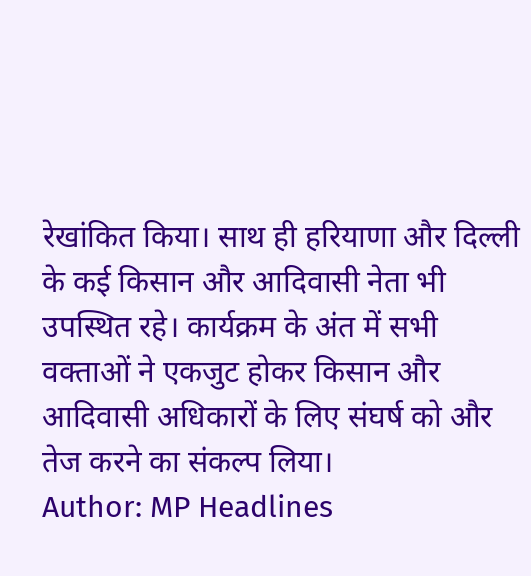रेखांकित किया। साथ ही हरियाणा और दिल्ली के कई किसान और आदिवासी नेता भी उपस्थित रहे। कार्यक्रम के अंत में सभी वक्ताओं ने एकजुट होकर किसान और आदिवासी अधिकारों के लिए संघर्ष को और तेज करने का संकल्प लिया।
Author: MP Headlines